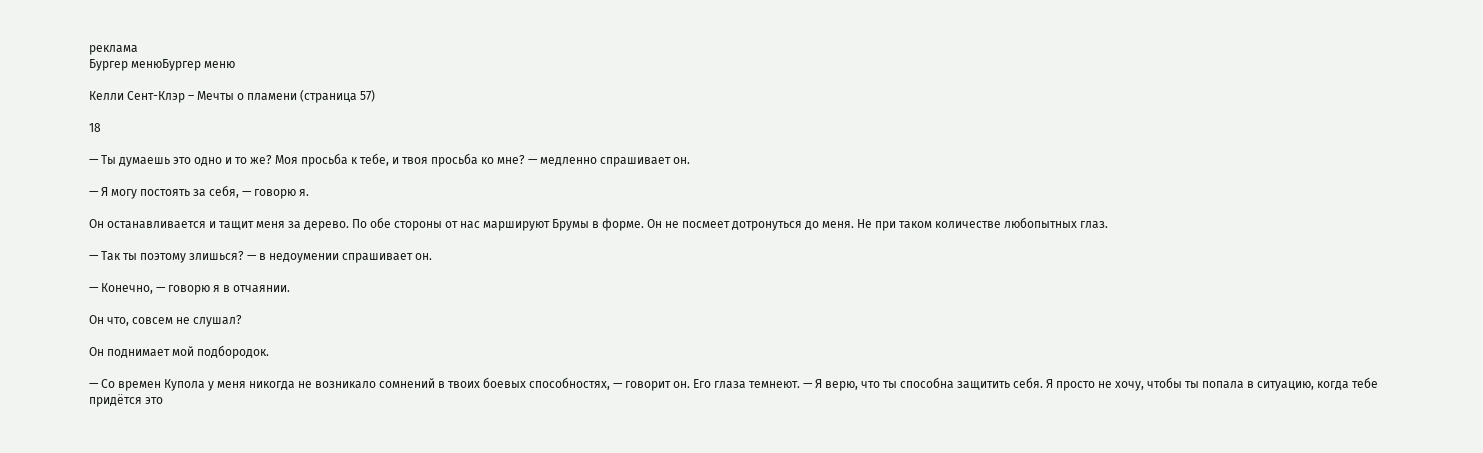реклама
Бургер менюБургер меню

Келли Сент-Клэр – Мечты о пламени (страница 57)

18

— Ты думаешь это одно и то же? Моя просьба к тебе, и твоя просьба ко мне? — медленно спрашивает он.

— Я могу постоять за себя, — говорю я.

Он останавливается и тащит меня за дерево. По обе стороны от нас маршируют Брумы в форме. Он не посмеет дотронуться до меня. Не при таком количестве любопытных глаз.

— Так ты поэтому злишься? — в недоумении спрашивает он.

— Конечно, — говорю я в отчаянии.

Он что, совсем не слушал?

Он поднимает мой подбородок.

— Со времен Купола у меня никогда не возникало сомнений в твоих боевых способностях, — говорит он. Его глаза темнеют. — Я верю, что ты способна защитить себя. Я просто не хочу, чтобы ты попала в ситуацию, когда тебе придётся это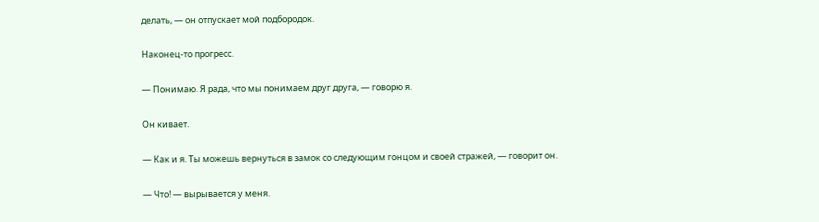делать, — он отпускает мой подбородок.

Наконец-то прогресс.

— Понимаю. Я рада, что мы понимаем друг друга, — говорю я.

Он кивает.

— Как и я. Ты можешь вернуться в замок со следующим гонцом и своей стражей, — говорит он.

— Что! — вырывается у меня.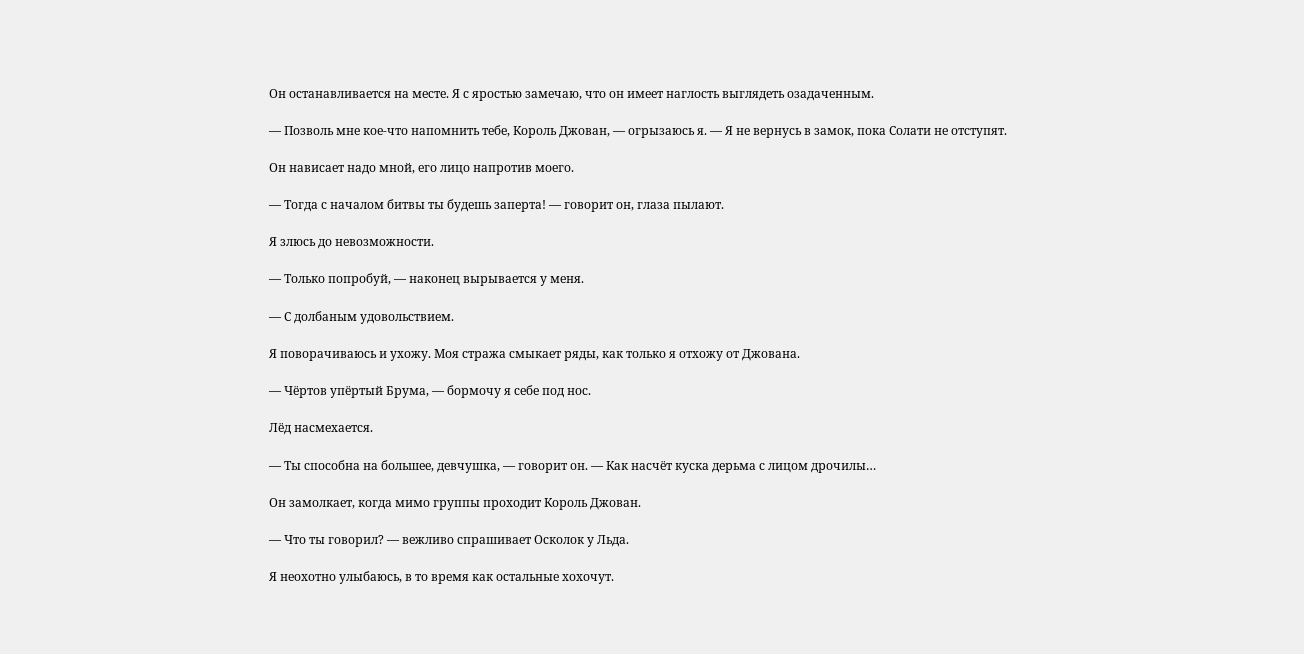Он останавливается на месте. Я с яростью замечаю, что он имеет наглость выглядеть озадаченным.

— Позволь мне кое-что напомнить тебе, Король Джован, — огрызаюсь я. — Я не вернусь в замок, пока Солати не отступят.

Он нависает надо мной, его лицо напротив моего.

— Тогда с началом битвы ты будешь заперта! — говорит он, глаза пылают.

Я злюсь до невозможности.

— Только попробуй, — наконец вырывается у меня.

— С долбаным удовольствием.

Я поворачиваюсь и ухожу. Моя стража смыкает ряды, как только я отхожу от Джована.

— Чёртов упёртый Брума, — бормочу я себе под нос.

Лёд насмехается.

— Ты способна на большее, девчушка, — говорит он. — Как насчёт куска дерьма с лицом дрочилы…

Он замолкает, когда мимо группы проходит Король Джован.

— Что ты говорил? — вежливо спрашивает Осколок у Льда.

Я неохотно улыбаюсь, в то время как остальные хохочут.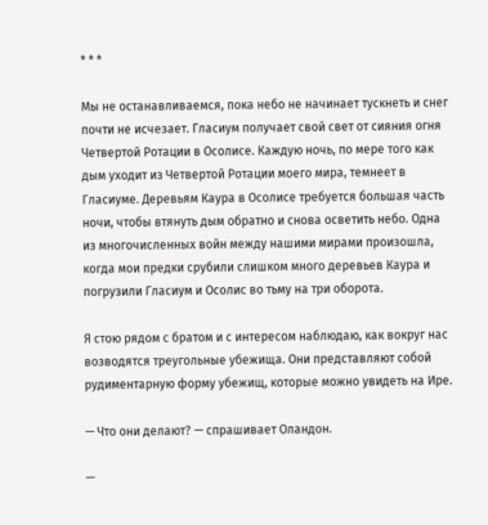* * *

Мы не останавливаемся, пока небо не начинает тускнеть и снег почти не исчезает. Гласиум получает свой свет от сияния огня Четвертой Ротации в Осолисе. Каждую ночь, по мере того как дым уходит из Четвертой Ротации моего мира, темнеет в Гласиуме. Деревьям Каура в Осолисе требуется большая часть ночи, чтобы втянуть дым обратно и снова осветить небо. Одна из многочисленных войн между нашими мирами произошла, когда мои предки срубили слишком много деревьев Каура и погрузили Гласиум и Осолис во тьму на три оборота.

Я стою рядом с братом и с интересом наблюдаю, как вокруг нас возводятся треугольные убежища. Они представляют собой рудиментарную форму убежищ, которые можно увидеть на Ире.

— Что они делают? — спрашивает Оландон.

—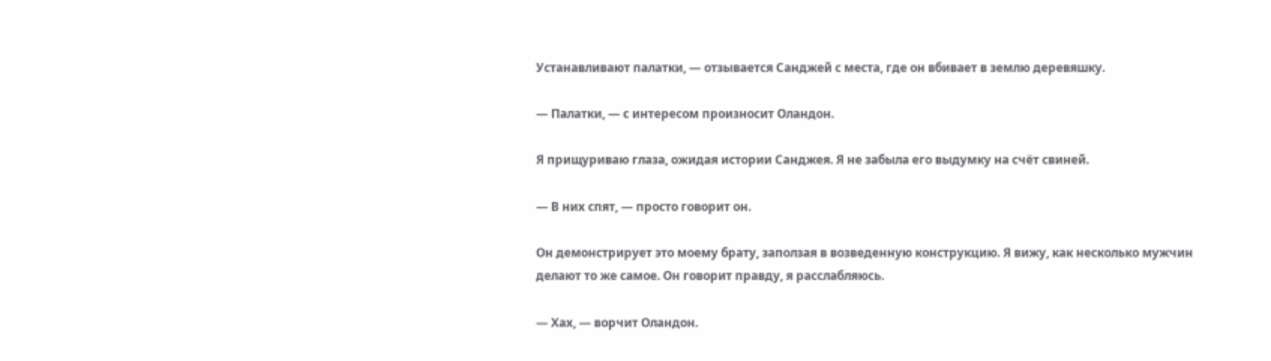Устанавливают палатки, — отзывается Санджей с места, где он вбивает в землю деревяшку.

— Палатки, — с интересом произносит Оландон.

Я прищуриваю глаза, ожидая истории Санджея. Я не забыла его выдумку на счёт свиней.

— В них спят, — просто говорит он.

Он демонстрирует это моему брату, заползая в возведенную конструкцию. Я вижу, как несколько мужчин делают то же самое. Он говорит правду, я расслабляюсь.

— Хах, — ворчит Оландон.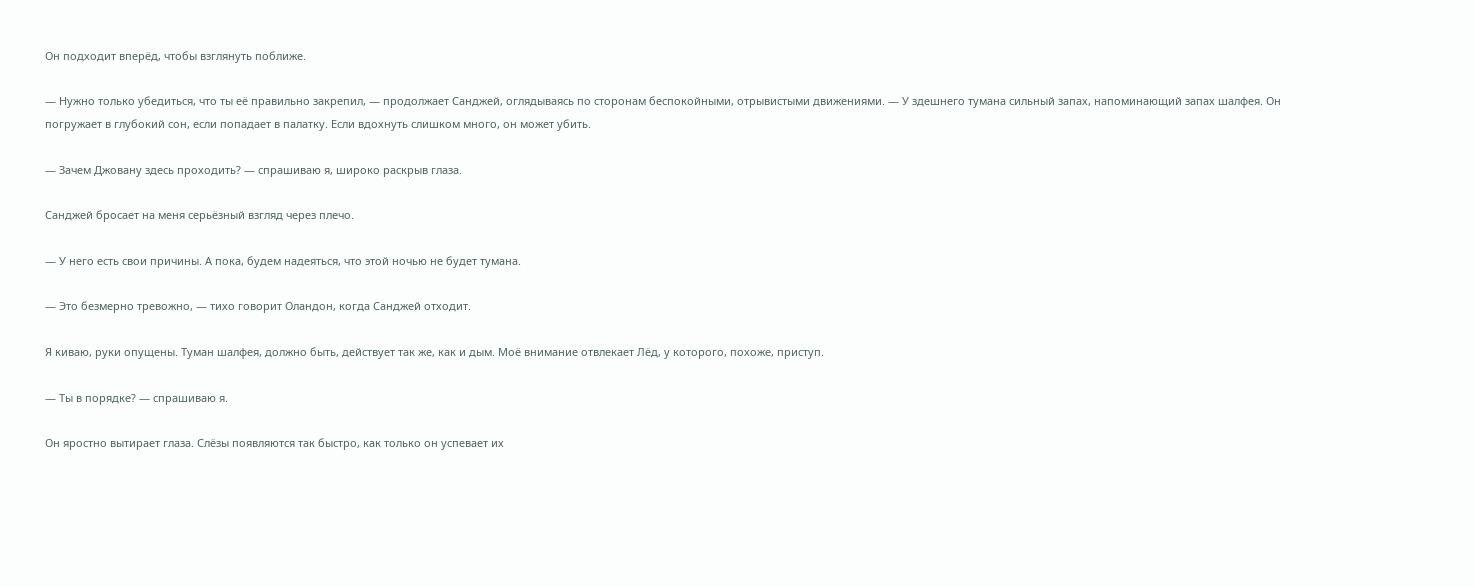Он подходит вперёд, чтобы взглянуть поближе.

— Нужно только убедиться, что ты её правильно закрепил, — продолжает Санджей, оглядываясь по сторонам беспокойными, отрывистыми движениями. — У здешнего тумана сильный запах, напоминающий запах шалфея. Он погружает в глубокий сон, если попадает в палатку. Если вдохнуть слишком много, он может убить.

— Зачем Джовану здесь проходить? — спрашиваю я, широко раскрыв глаза.

Санджей бросает на меня серьёзный взгляд через плечо.

— У него есть свои причины. А пока, будем надеяться, что этой ночью не будет тумана.

— Это безмерно тревожно, — тихо говорит Оландон, когда Санджей отходит.

Я киваю, руки опущены. Туман шалфея, должно быть, действует так же, как и дым. Моё внимание отвлекает Лёд, у которого, похоже, приступ.

— Ты в порядке? — спрашиваю я.

Он яростно вытирает глаза. Слёзы появляются так быстро, как только он успевает их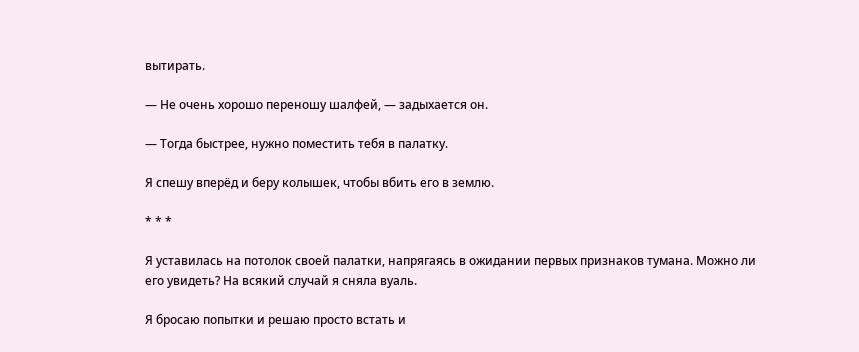вытирать.

— Не очень хорошо переношу шалфей, — задыхается он.

— Тогда быстрее, нужно поместить тебя в палатку.

Я спешу вперёд и беру колышек, чтобы вбить его в землю.

* * *

Я уставилась на потолок своей палатки, напрягаясь в ожидании первых признаков тумана. Можно ли его увидеть? На всякий случай я сняла вуаль.

Я бросаю попытки и решаю просто встать и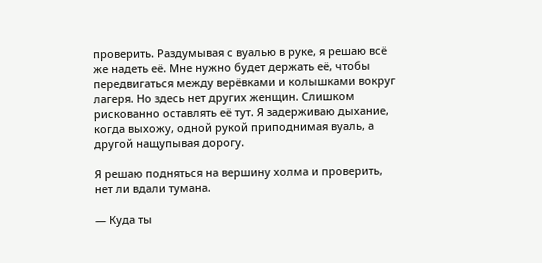проверить. Раздумывая с вуалью в руке, я решаю всё же надеть её. Мне нужно будет держать её, чтобы передвигаться между верёвками и колышками вокруг лагеря. Но здесь нет других женщин. Слишком рискованно оставлять её тут. Я задерживаю дыхание, когда выхожу, одной рукой приподнимая вуаль, а другой нащупывая дорогу.

Я решаю подняться на вершину холма и проверить, нет ли вдали тумана.

— Куда ты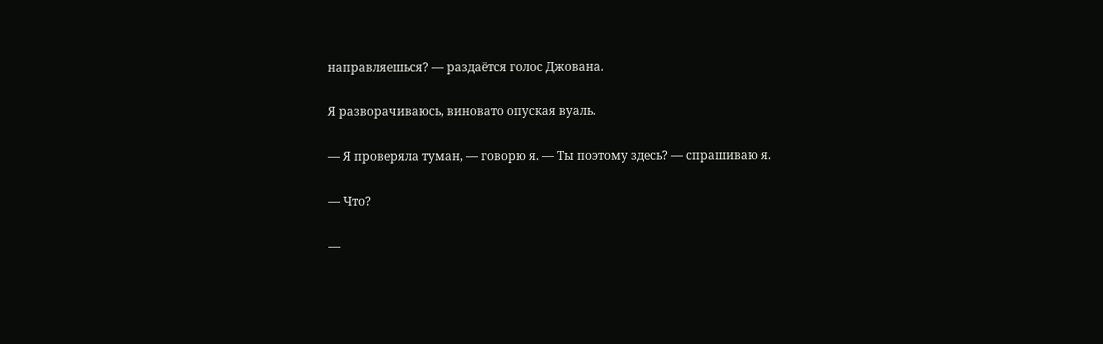направляешься? — раздаётся голос Джована.

Я разворачиваюсь, виновато опуская вуаль.

— Я проверяла туман, — говорю я. — Ты поэтому здесь? — спрашиваю я.

— Что?

—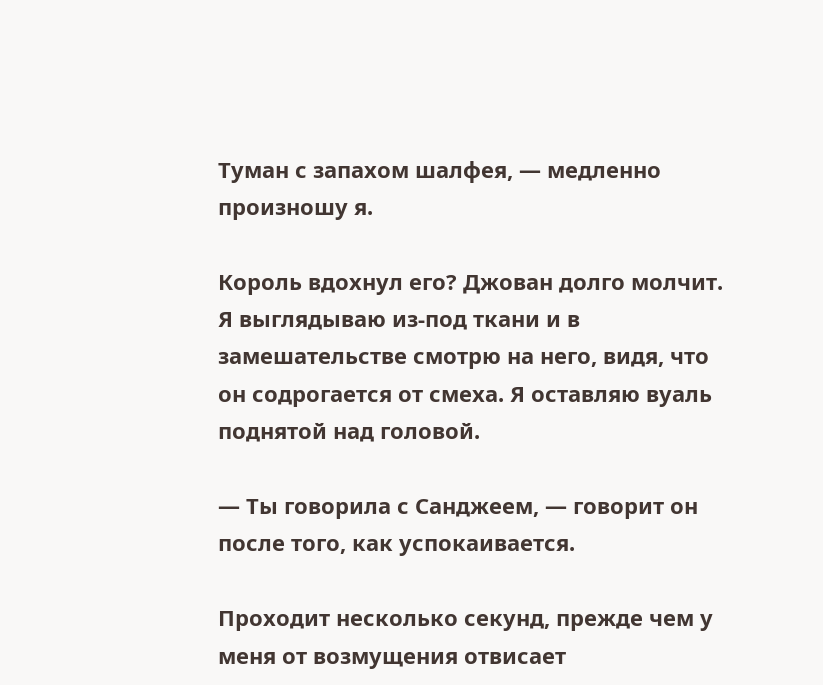Туман с запахом шалфея, — медленно произношу я.

Король вдохнул его? Джован долго молчит. Я выглядываю из-под ткани и в замешательстве смотрю на него, видя, что он содрогается от смеха. Я оставляю вуаль поднятой над головой.

— Ты говорила с Санджеем, — говорит он после того, как успокаивается.

Проходит несколько секунд, прежде чем у меня от возмущения отвисает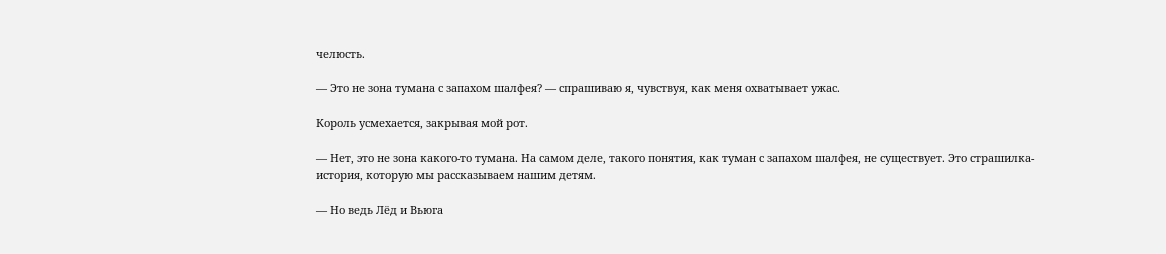челюсть.

— Это не зона тумана с запахом шалфея? — спрашиваю я, чувствуя, как меня охватывает ужас.

Король усмехается, закрывая мой рот.

— Нет, это не зона какого-то тумана. На самом деле, такого понятия, как туман с запахом шалфея, не существует. Это страшилка-история, которую мы рассказываем нашим детям.

— Но ведь Лёд и Вьюга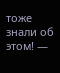тоже знали об этом! —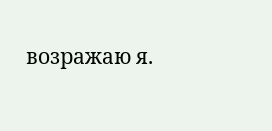возражаю я.